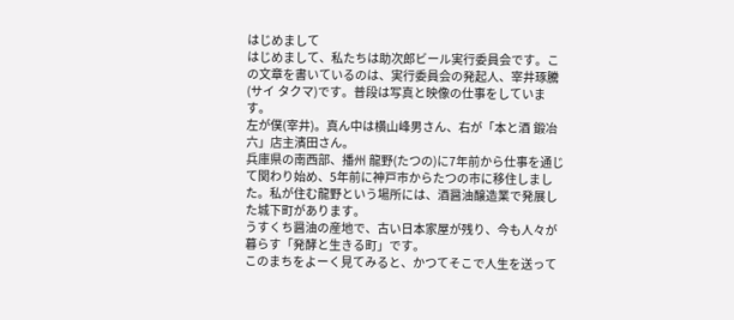はじめまして
はじめまして、私たちは助次郎ビール実行委員会です。この文章を書いているのは、実行委員会の発起人、宰井琢騰(サイ タクマ)です。普段は写真と映像の仕事をしています。
左が僕(宰井)。真ん中は横山峰男さん、右が「本と酒 鍛冶六」店主濱田さん。
兵庫県の南西部、播州 龍野(たつの)に7年前から仕事を通じて関わり始め、5年前に神戸市からたつの市に移住しました。私が住む龍野という場所には、酒醤油醸造業で発展した城下町があります。
うすくち醤油の産地で、古い日本家屋が残り、今も人々が暮らす「発酵と生きる町」です。
このまちをよーく見てみると、かつてそこで人生を送って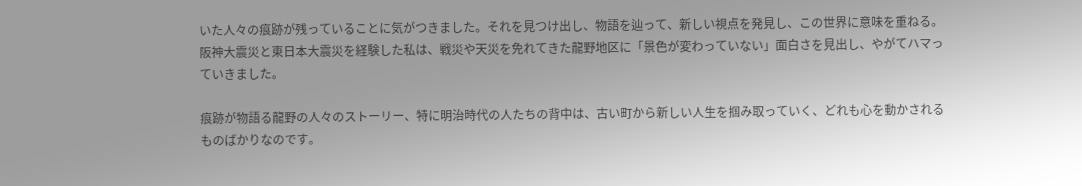いた人々の痕跡が残っていることに気がつきました。それを見つけ出し、物語を辿って、新しい視点を発見し、この世界に意味を重ねる。
阪神大震災と東日本大震災を経験した私は、戦災や天災を免れてきた龍野地区に「景色が変わっていない」面白さを見出し、やがてハマっていきました。

痕跡が物語る龍野の人々のストーリー、特に明治時代の人たちの背中は、古い町から新しい人生を掴み取っていく、どれも心を動かされるものばかりなのです。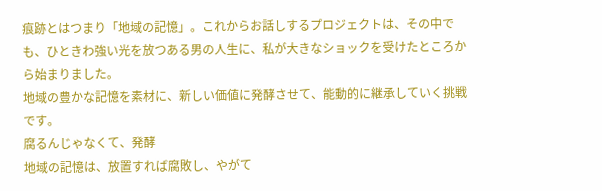痕跡とはつまり「地域の記憶」。これからお話しするプロジェクトは、その中でも、ひときわ強い光を放つある男の人生に、私が大きなショックを受けたところから始まりました。
地域の豊かな記憶を素材に、新しい価値に発酵させて、能動的に継承していく挑戦です。
腐るんじゃなくて、発酵
地域の記憶は、放置すれば腐敗し、やがて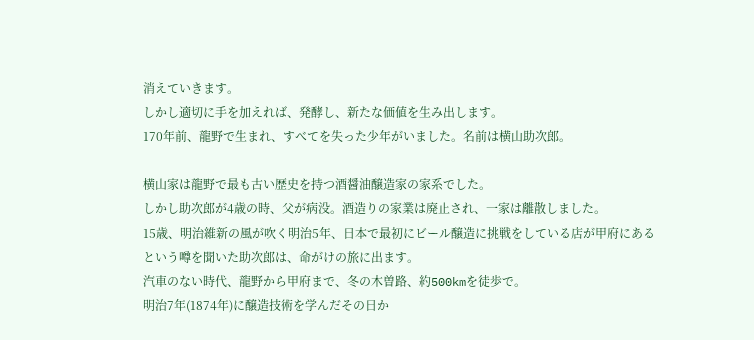消えていきます。
しかし適切に手を加えれば、発酵し、新たな価値を生み出します。
170年前、龍野で生まれ、すべてを失った少年がいました。名前は横山助次郎。

横山家は龍野で最も古い歴史を持つ酒醤油醸造家の家系でした。
しかし助次郎が4歳の時、父が病没。酒造りの家業は廃止され、一家は離散しました。
15歳、明治維新の風が吹く明治5年、日本で最初にビール醸造に挑戦をしている店が甲府にあるという噂を聞いた助次郎は、命がけの旅に出ます。
汽車のない時代、龍野から甲府まで、冬の木曽路、約500kmを徒歩で。
明治7年(1874年)に醸造技術を学んだその日か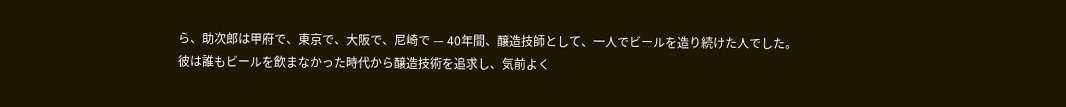ら、助次郎は甲府で、東京で、大阪で、尼崎で — 40年間、醸造技師として、一人でビールを造り続けた人でした。
彼は誰もビールを飲まなかった時代から醸造技術を追求し、気前よく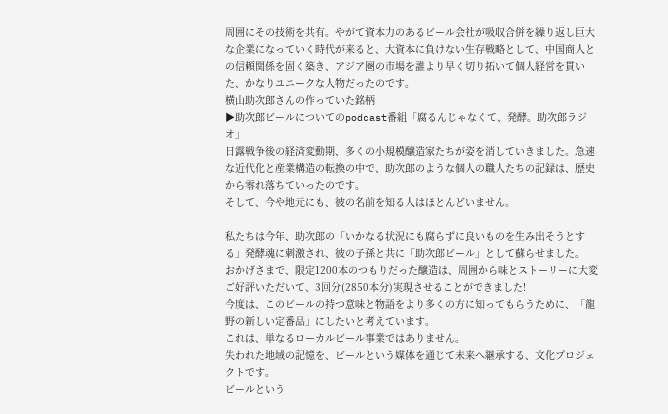周囲にその技術を共有。やがて資本力のあるビール会社が吸収合併を繰り返し巨大な企業になっていく時代が来ると、大資本に負けない生存戦略として、中国商人との信頼関係を固く築き、アジア圏の市場を誰より早く切り拓いて個人経営を貫いた、かなりユニークな人物だったのです。
横山助次郎さんの作っていた銘柄
▶助次郎ビールについてのpodcast番組「腐るんじゃなくて、発酵。助次郎ラジオ」
日露戦争後の経済変動期、多くの小規模醸造家たちが姿を消していきました。急速な近代化と産業構造の転換の中で、助次郎のような個人の職人たちの記録は、歴史から零れ落ちていったのです。
そして、今や地元にも、彼の名前を知る人はほとんどいません。

私たちは今年、助次郎の「いかなる状況にも腐らずに良いものを生み出そうとする」発酵魂に刺激され、彼の子孫と共に「助次郎ビール」として蘇らせました。
おかげさまで、限定1200本のつもりだった醸造は、周囲から味とストーリーに大変ご好評いただいて、3回分(2850本分)実現させることができました!
今度は、このビールの持つ意味と物語をより多くの方に知ってもらうために、「龍野の新しい定番品」にしたいと考えています。
これは、単なるローカルビール事業ではありません。
失われた地域の記憶を、ビールという媒体を通じて未来へ継承する、文化プロジェクトです。
ビールという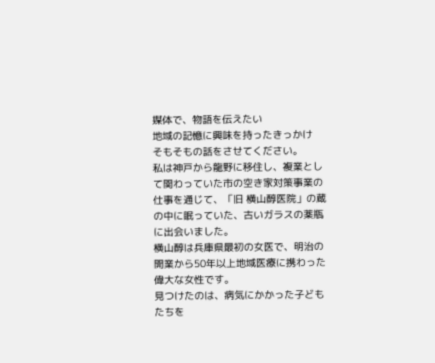媒体で、物語を伝えたい
地域の記憶に興味を持ったきっかけ
そもそもの話をさせてください。
私は神戸から龍野に移住し、複業として関わっていた市の空き家対策事業の仕事を通じて、「旧 横山醇医院」の蔵の中に眠っていた、古いガラスの薬瓶に出会いました。
横山醇は兵庫県最初の女医で、明治の開業から50年以上地域医療に携わった偉大な女性です。
見つけたのは、病気にかかった子どもたちを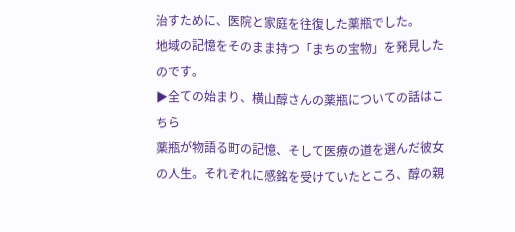治すために、医院と家庭を往復した薬瓶でした。
地域の記憶をそのまま持つ「まちの宝物」を発見したのです。
▶全ての始まり、横山醇さんの薬瓶についての話はこちら
薬瓶が物語る町の記憶、そして医療の道を選んだ彼女の人生。それぞれに感銘を受けていたところ、醇の親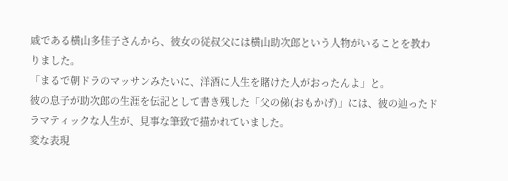戚である横山多佳子さんから、彼女の従叔父には横山助次郎という人物がいることを教わりました。
「まるで朝ドラのマッサンみたいに、洋酒に人生を賭けた人がおったんよ」と。
彼の息子が助次郎の生涯を伝記として書き残した「父の俤(おもかげ)」には、彼の辿ったドラマティックな人生が、見事な筆致で描かれていました。
変な表現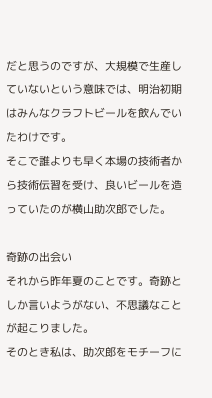だと思うのですが、大規模で生産していないという意味では、明治初期はみんなクラフトビールを飲んでいたわけです。
そこで誰よりも早く本場の技術者から技術伝習を受け、良いビールを造っていたのが横山助次郎でした。

奇跡の出会い
それから昨年夏のことです。奇跡としか言いようがない、不思議なことが起こりました。
そのとき私は、助次郎をモチーフに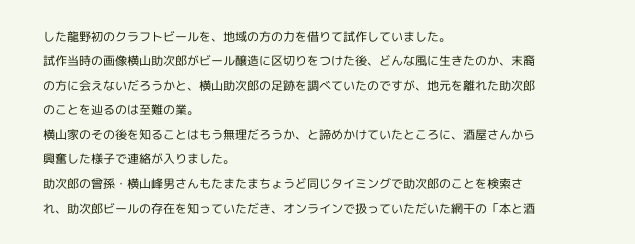した龍野初のクラフトビールを、地域の方の力を借りて試作していました。
試作当時の画像横山助次郎がビール醸造に区切りをつけた後、どんな風に生きたのか、末裔の方に会えないだろうかと、横山助次郎の足跡を調べていたのですが、地元を離れた助次郎のことを辿るのは至難の業。
横山家のその後を知ることはもう無理だろうか、と諦めかけていたところに、酒屋さんから興奮した様子で連絡が入りました。
助次郎の曾孫・横山峰男さんもたまたまちょうど同じタイミングで助次郎のことを検索され、助次郎ビールの存在を知っていただき、オンラインで扱っていただいた網干の「本と酒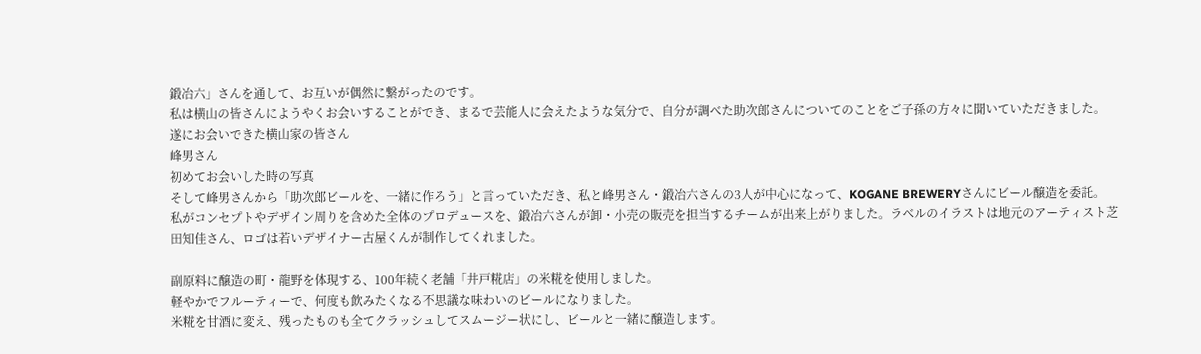鍛冶六」さんを通して、お互いが偶然に繋がったのです。
私は横山の皆さんにようやくお会いすることができ、まるで芸能人に会えたような気分で、自分が調べた助次郎さんについてのことをご子孫の方々に聞いていただきました。
遂にお会いできた横山家の皆さん
峰男さん
初めてお会いした時の写真
そして峰男さんから「助次郎ビールを、一緒に作ろう」と言っていただき、私と峰男さん・鍛冶六さんの3人が中心になって、KOGANE BREWERYさんにビール醸造を委託。
私がコンセプトやデザイン周りを含めた全体のプロデュースを、鍛冶六さんが卸・小売の販売を担当するチームが出来上がりました。ラベルのイラストは地元のアーティスト芝田知佳さん、ロゴは若いデザイナー古屋くんが制作してくれました。

副原料に醸造の町・龍野を体現する、100年続く老舗「井戸糀店」の米糀を使用しました。
軽やかでフルーティーで、何度も飲みたくなる不思議な味わいのビールになりました。
米糀を甘酒に変え、残ったものも全てクラッシュしてスムージー状にし、ビールと一緒に醸造します。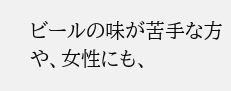ビールの味が苦手な方や、女性にも、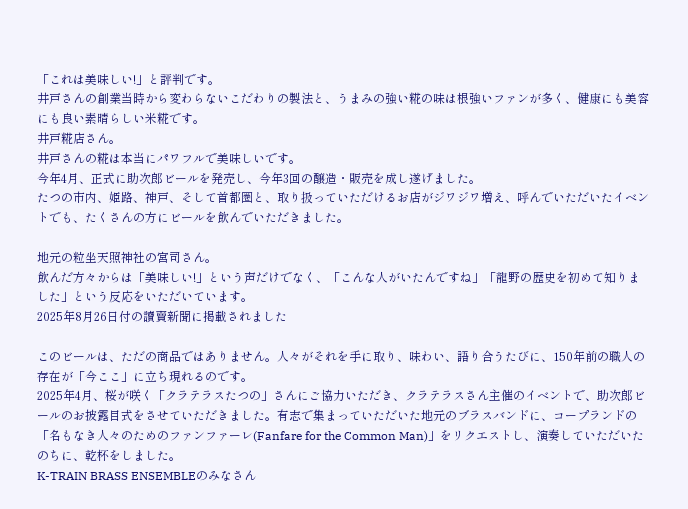「これは美味しい!」と評判です。
井戸さんの創業当時から変わらないこだわりの製法と、うまみの強い糀の味は根強いファンが多く、健康にも美容にも良い素晴らしい米糀です。
井戸糀店さん。
井戸さんの糀は本当にパワフルで美味しいです。
今年4月、正式に助次郎ビールを発売し、今年3回の醸造・販売を成し遂げました。
たつの市内、姫路、神戸、そして首都圏と、取り扱っていただけるお店がジワジワ増え、呼んでいただいたイベントでも、たくさんの方にビールを飲んでいただきました。

地元の粒坐天照神社の宮司さん。
飲んだ方々からは「美味しい!」という声だけでなく、「こんな人がいたんですね」「龍野の歴史を初めて知りました」という反応をいただいています。
2025年8月26日付の讀賣新聞に掲載されました

このビールは、ただの商品ではありません。人々がそれを手に取り、味わい、語り合うたびに、150年前の職人の存在が「今ここ」に立ち現れるのです。
2025年4月、桜が咲く「クラテラスたつの」さんにご協力いただき、クラテラスさん主催のイベントで、助次郎ビールのお披露目式をさせていただきました。有志で集まっていただいた地元のブラスバンドに、コープランドの「名もなき人々のためのファンファーレ(Fanfare for the Common Man)」をリクエストし、演奏していただいたのちに、乾杯をしました。
K-TRAIN BRASS ENSEMBLEのみなさん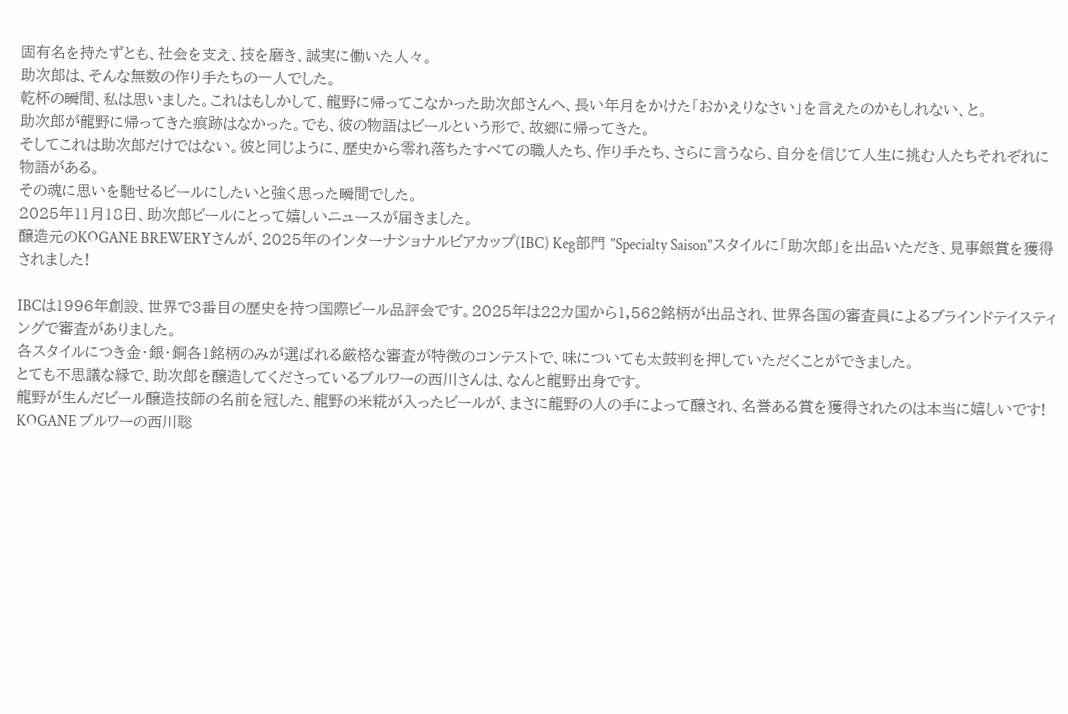固有名を持たずとも、社会を支え、技を磨き、誠実に働いた人々。
助次郎は、そんな無数の作り手たちの一人でした。
乾杯の瞬間、私は思いました。これはもしかして、龍野に帰ってこなかった助次郎さんへ、長い年月をかけた「おかえりなさい」を言えたのかもしれない、と。
助次郎が龍野に帰ってきた痕跡はなかった。でも、彼の物語はビールという形で、故郷に帰ってきた。
そしてこれは助次郎だけではない。彼と同じように、歴史から零れ落ちたすべての職人たち、作り手たち、さらに言うなら、自分を信じて人生に挑む人たちそれぞれに物語がある。
その魂に思いを馳せるビールにしたいと強く思った瞬間でした。
2025年11月18日、助次郎ビールにとって嬉しいニュースが届きました。
醸造元のKOGANE BREWERYさんが、2025年のインターナショナルビアカップ(IBC) Keg部門 "Specialty Saison"スタイルに「助次郎」を出品いただき、見事銀賞を獲得されました!

IBCは1996年創設、世界で3番目の歴史を持つ国際ビール品評会です。2025年は22カ国から1,562銘柄が出品され、世界各国の審査員によるブラインドテイスティングで審査がありました。
各スタイルにつき金・銀・銅各1銘柄のみが選ばれる厳格な審査が特徴のコンテストで、味についても太鼓判を押していただくことができました。
とても不思議な縁で、助次郎を醸造してくださっているブルワーの西川さんは、なんと龍野出身です。
龍野が生んだビール醸造技師の名前を冠した、龍野の米糀が入ったビールが、まさに龍野の人の手によって醸され、名誉ある賞を獲得されたのは本当に嬉しいです!
KOGANE ブルワーの西川聡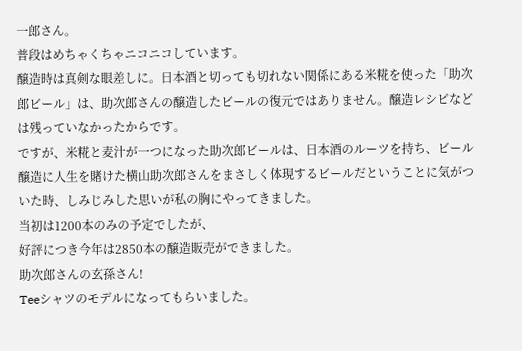一郎さん。
普段はめちゃくちゃニコニコしています。
醸造時は真剣な眼差しに。日本酒と切っても切れない関係にある米糀を使った「助次郎ビール」は、助次郎さんの醸造したビールの復元ではありません。醸造レシピなどは残っていなかったからです。
ですが、米糀と麦汁が一つになった助次郎ビールは、日本酒のルーツを持ち、ビール醸造に人生を賭けた横山助次郎さんをまさしく体現するビールだということに気がついた時、しみじみした思いが私の胸にやってきました。
当初は1200本のみの予定でしたが、
好評につき今年は2850本の醸造販売ができました。
助次郎さんの玄孫さん!
Teeシャツのモデルになってもらいました。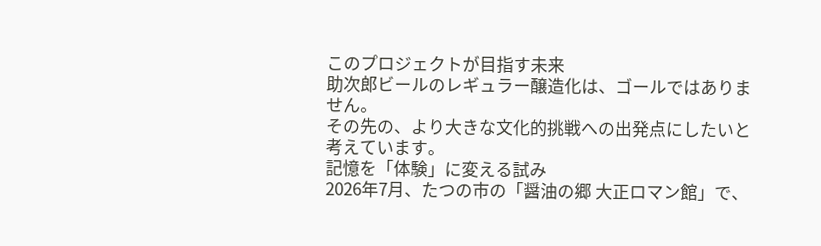このプロジェクトが目指す未来
助次郎ビールのレギュラー醸造化は、ゴールではありません。
その先の、より大きな文化的挑戦への出発点にしたいと考えています。
記憶を「体験」に変える試み
2026年7月、たつの市の「醤油の郷 大正ロマン館」で、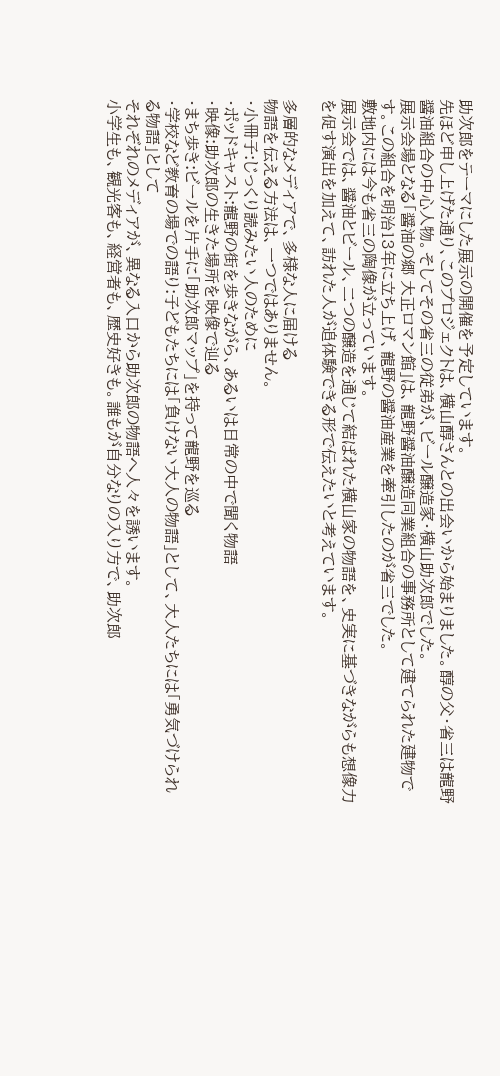助次郎をテーマにした展示の開催を予定しています。
先ほど申し上げた通り、このプロジェクトは、横山醇さんとの出会いから始まりました。醇の父・省三は龍野醤油組合の中心人物。そしてその省三の従弟が、ビール醸造家・横山助次郎でした。
展示会場となる「醤油の郷 大正ロマン館」は、龍野醤油醸造同業組合の事務所として建てられた建物です。この組合を明治13年に立ち上げ、龍野の醤油産業を牽引したのが省三でした。
敷地内には今も省三の陶像が立っています。
展示会では、醤油とビール、二つの醸造を通じて結ばれた横山家の物語を、史実に基づきながらも想像力を促す演出を加えて、訪れた人が追体験できる形で伝えたいと考えています。

多層的なメディアで、多様な人に届ける
物語を伝える方法は、一つではありません。
・小冊子:じっくり読みたい人のために
・ポッドキャスト:龍野の街を歩きながら、あるいは日常の中で聞く物語
・映像:助次郎の生きた場所を映像で辿る
・まち歩き:ビールを片手に「助次郎マップ」を持って龍野を巡る
・学校など教育の場での語り:子どもたちには「負けない大人の物語」として、大人たちには「勇気づけられる物語」として
それぞれのメディアが、異なる入口から助次郎の物語へ人々を誘います。
小学生も、観光客も、経営者も、歴史好きも。誰もが自分なりの入り方で、助次郎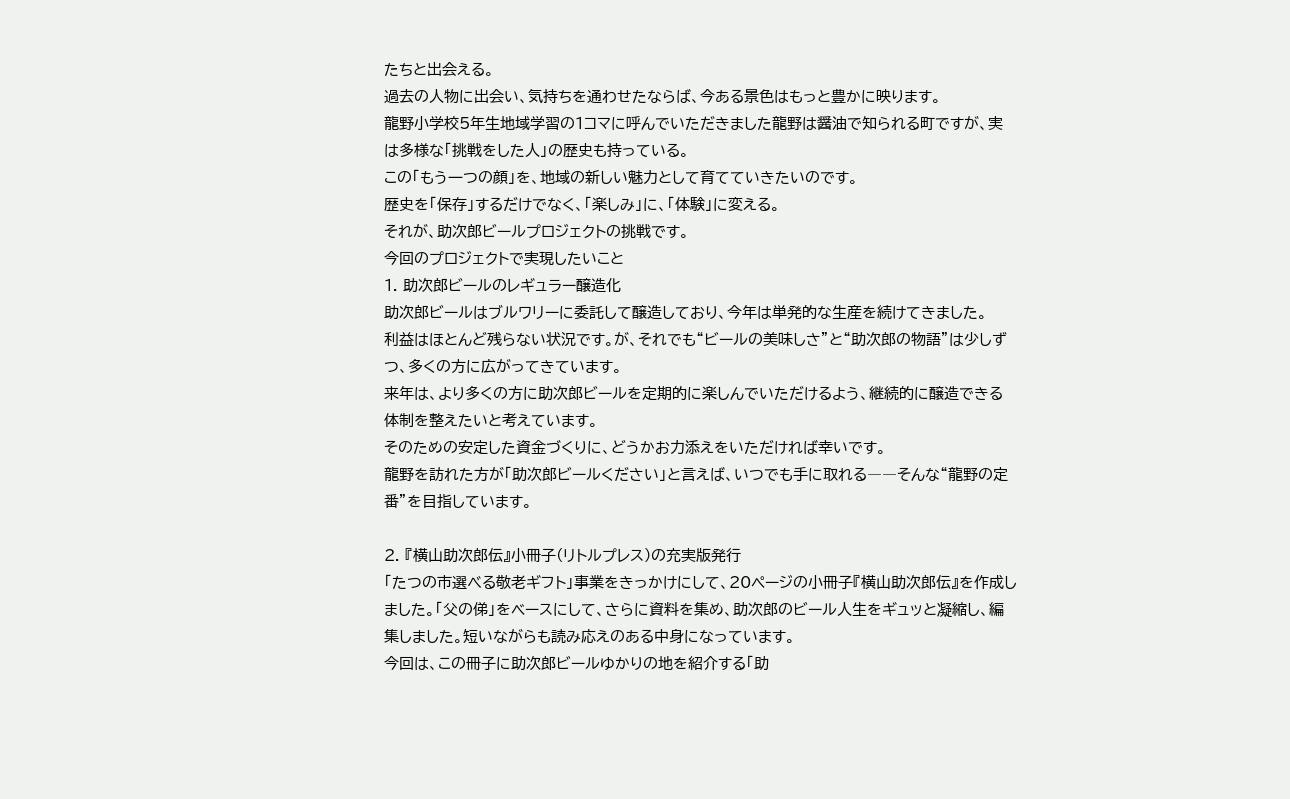たちと出会える。
過去の人物に出会い、気持ちを通わせたならば、今ある景色はもっと豊かに映ります。
龍野小学校5年生地域学習の1コマに呼んでいただきました龍野は醤油で知られる町ですが、実は多様な「挑戦をした人」の歴史も持っている。
この「もう一つの顔」を、地域の新しい魅力として育てていきたいのです。
歴史を「保存」するだけでなく、「楽しみ」に、「体験」に変える。
それが、助次郎ビールプロジェクトの挑戦です。
今回のプロジェクトで実現したいこと
1. 助次郎ビールのレギュラー醸造化
助次郎ビールはブルワリーに委託して醸造しており、今年は単発的な生産を続けてきました。
利益はほとんど残らない状況です。が、それでも“ビールの美味しさ”と“助次郎の物語”は少しずつ、多くの方に広がってきています。
来年は、より多くの方に助次郎ビールを定期的に楽しんでいただけるよう、継続的に醸造できる体制を整えたいと考えています。
そのための安定した資金づくりに、どうかお力添えをいただければ幸いです。
龍野を訪れた方が「助次郎ビールください」と言えば、いつでも手に取れる――そんな“龍野の定番”を目指しています。

2. 『横山助次郎伝』小冊子(リトルプレス)の充実版発行
「たつの市選べる敬老ギフト」事業をきっかけにして、20ページの小冊子『横山助次郎伝』を作成しました。「父の俤」をベースにして、さらに資料を集め、助次郎のビール人生をギュッと凝縮し、編集しました。短いながらも読み応えのある中身になっています。
今回は、この冊子に助次郎ビールゆかりの地を紹介する「助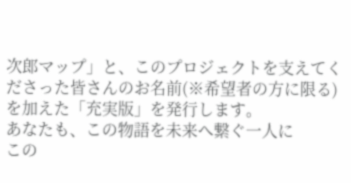次郎マップ」と、このプロジェクトを支えてくださった皆さんのお名前(※希望者の方に限る)を加えた「充実版」を発行します。
あなたも、この物語を未来へ繋ぐ一人に
この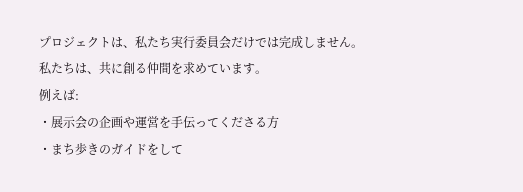プロジェクトは、私たち実行委員会だけでは完成しません。
私たちは、共に創る仲間を求めています。
例えば:
・展示会の企画や運営を手伝ってくださる方
・まち歩きのガイドをして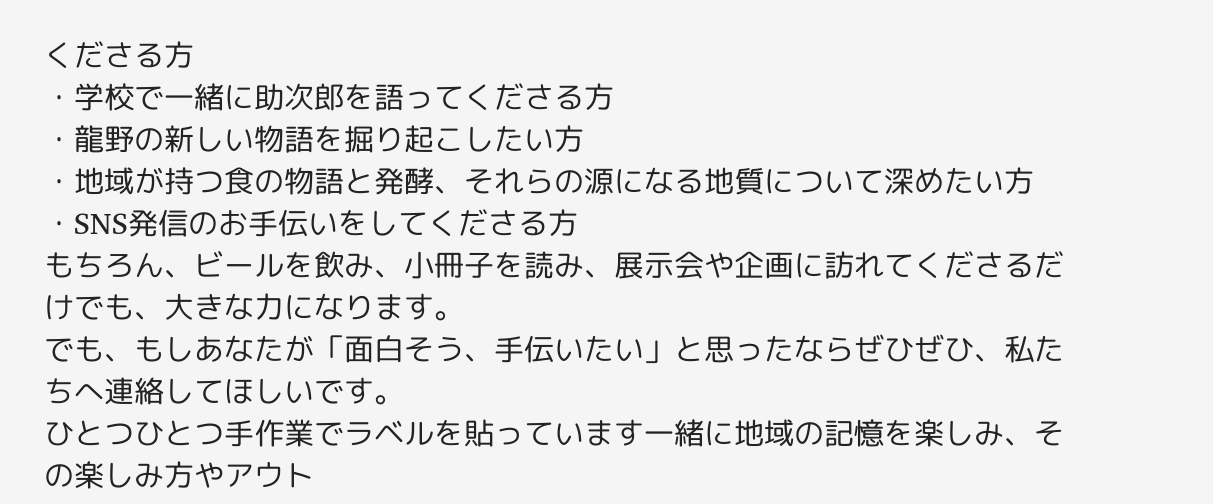くださる方
・学校で一緒に助次郎を語ってくださる方
・龍野の新しい物語を掘り起こしたい方
・地域が持つ食の物語と発酵、それらの源になる地質について深めたい方
・SNS発信のお手伝いをしてくださる方
もちろん、ビールを飲み、小冊子を読み、展示会や企画に訪れてくださるだけでも、大きな力になります。
でも、もしあなたが「面白そう、手伝いたい」と思ったならぜひぜひ、私たちへ連絡してほしいです。
ひとつひとつ手作業でラベルを貼っています一緒に地域の記憶を楽しみ、その楽しみ方やアウト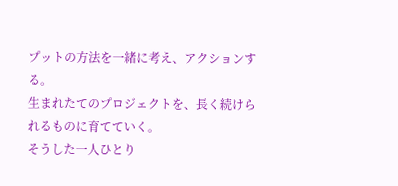プットの方法を一緒に考え、アクションする。
生まれたてのプロジェクトを、長く続けられるものに育てていく。
そうした一人ひとり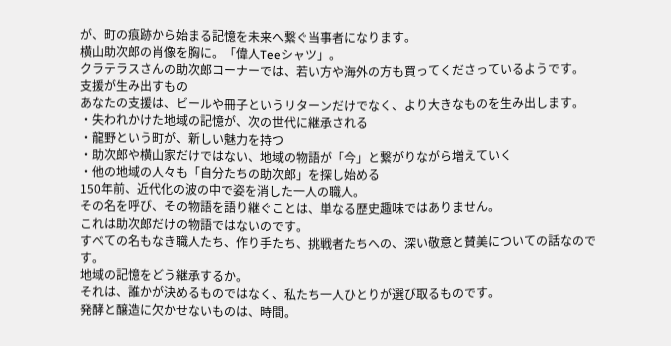が、町の痕跡から始まる記憶を未来へ繋ぐ当事者になります。
横山助次郎の肖像を胸に。「偉人Teeシャツ」。
クラテラスさんの助次郎コーナーでは、若い方や海外の方も買ってくださっているようです。
支援が生み出すもの
あなたの支援は、ビールや冊子というリターンだけでなく、より大きなものを生み出します。
・失われかけた地域の記憶が、次の世代に継承される
・龍野という町が、新しい魅力を持つ
・助次郎や横山家だけではない、地域の物語が「今」と繋がりながら増えていく
・他の地域の人々も「自分たちの助次郎」を探し始める
150年前、近代化の波の中で姿を消した一人の職人。
その名を呼び、その物語を語り継ぐことは、単なる歴史趣味ではありません。
これは助次郎だけの物語ではないのです。
すべての名もなき職人たち、作り手たち、挑戦者たちへの、深い敬意と賛美についての話なのです。
地域の記憶をどう継承するか。
それは、誰かが決めるものではなく、私たち一人ひとりが選び取るものです。
発酵と醸造に欠かせないものは、時間。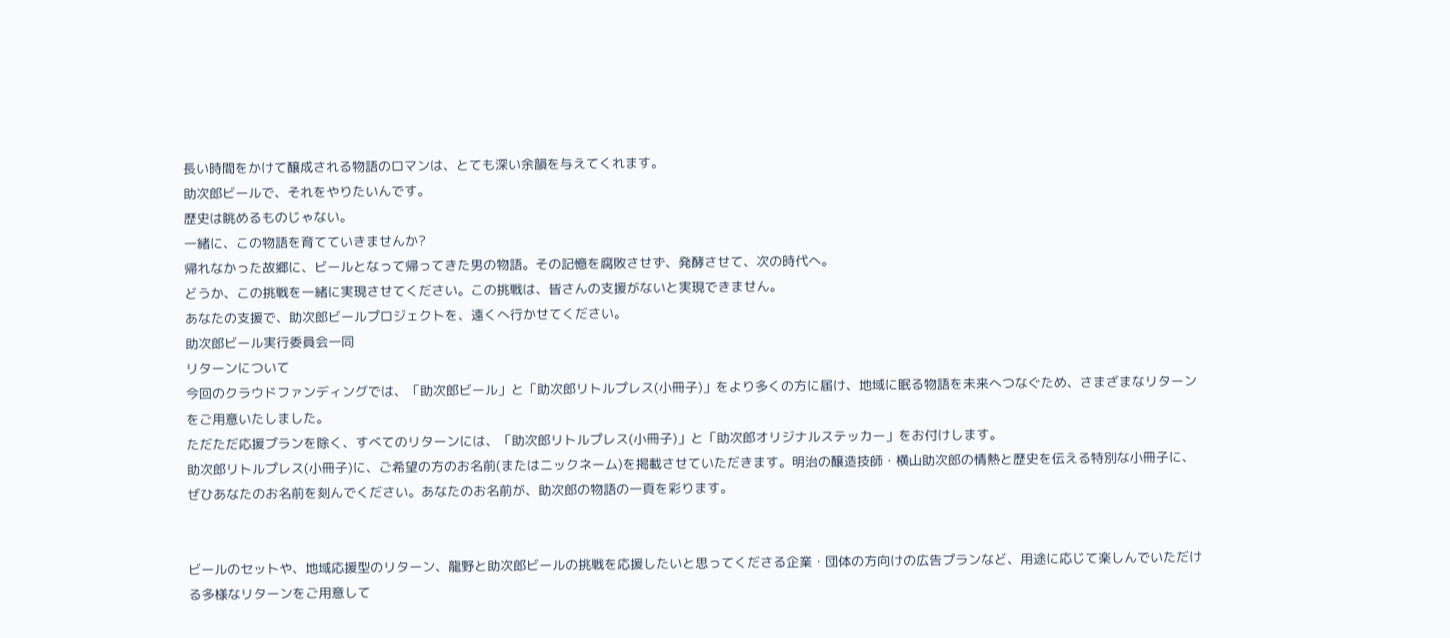長い時間をかけて醸成される物語のロマンは、とても深い余韻を与えてくれます。
助次郎ビールで、それをやりたいんです。
歴史は眺めるものじゃない。
一緒に、この物語を育てていきませんか?
帰れなかった故郷に、ビールとなって帰ってきた男の物語。その記憶を腐敗させず、発酵させて、次の時代へ。
どうか、この挑戦を一緒に実現させてください。この挑戦は、皆さんの支援がないと実現できません。
あなたの支援で、助次郎ビールプロジェクトを、遠くへ行かせてください。
助次郎ビール実行委員会一同
リターンについて
今回のクラウドファンディングでは、「助次郎ビール」と「助次郎リトルプレス(小冊子)」をより多くの方に届け、地域に眠る物語を未来へつなぐため、さまざまなリターンをご用意いたしました。
ただただ応援プランを除く、すべてのリターンには、「助次郎リトルプレス(小冊子)」と「助次郎オリジナルステッカー」をお付けします。
助次郎リトルプレス(小冊子)に、ご希望の方のお名前(またはニックネーム)を掲載させていただきます。明治の醸造技師・横山助次郎の情熱と歴史を伝える特別な小冊子に、ぜひあなたのお名前を刻んでください。あなたのお名前が、助次郎の物語の一頁を彩ります。


ビールのセットや、地域応援型のリターン、龍野と助次郎ビールの挑戦を応援したいと思ってくださる企業・団体の方向けの広告プランなど、用途に応じて楽しんでいただける多様なリターンをご用意して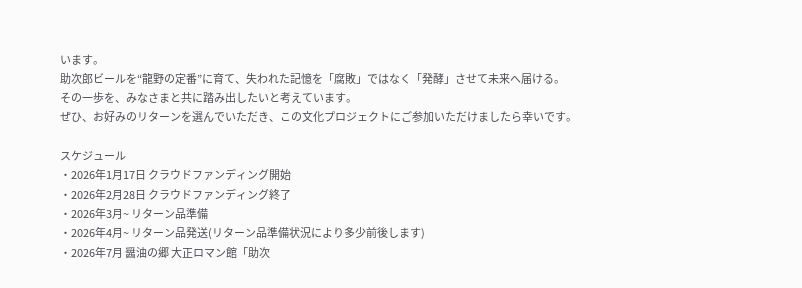います。
助次郎ビールを“龍野の定番”に育て、失われた記憶を「腐敗」ではなく「発酵」させて未来へ届ける。
その一歩を、みなさまと共に踏み出したいと考えています。
ぜひ、お好みのリターンを選んでいただき、この文化プロジェクトにご参加いただけましたら幸いです。

スケジュール
・2026年1月17日 クラウドファンディング開始
・2026年2月28日 クラウドファンディング終了
・2026年3月~ リターン品準備
・2026年4月~ リターン品発送(リターン品準備状況により多少前後します)
・2026年7月 醤油の郷 大正ロマン館「助次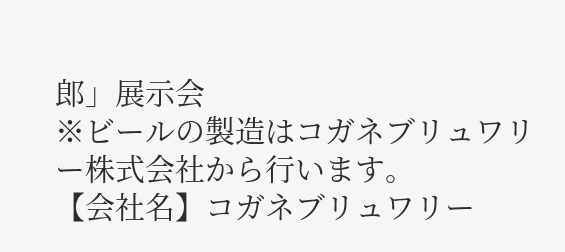郎」展示会
※ビールの製造はコガネブリュワリー株式会社から行います。
【会社名】コガネブリュワリー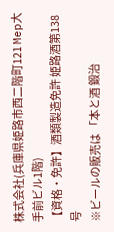株式会社(兵庫県姫路市西二階町121 Mep大手前ビル1階)
【資格・免許】酒類製造免許 姫路酒第138号
※ビールの販売は 「本と酒 鍛治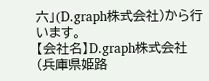六」(D.graph株式会社)から行います。
【会社名】D.graph株式会社(兵庫県姫路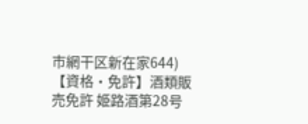市網干区新在家644)
【資格・免許】酒類販売免許 姫路酒第28号